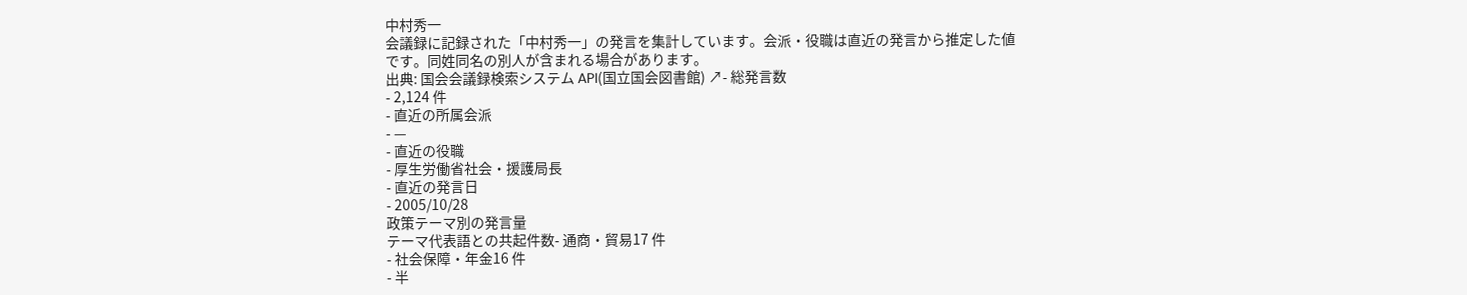中村秀一
会議録に記録された「中村秀一」の発言を集計しています。会派・役職は直近の発言から推定した値です。同姓同名の別人が含まれる場合があります。
出典: 国会会議録検索システム API(国立国会図書館) ↗- 総発言数
- 2,124 件
- 直近の所属会派
- —
- 直近の役職
- 厚生労働省社会・援護局長
- 直近の発言日
- 2005/10/28
政策テーマ別の発言量
テーマ代表語との共起件数- 通商・貿易17 件
- 社会保障・年金16 件
- 半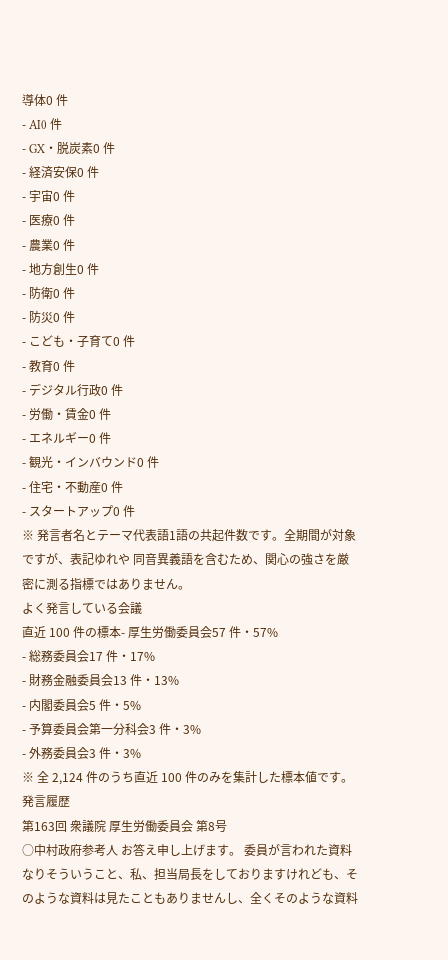導体0 件
- AI0 件
- GX・脱炭素0 件
- 経済安保0 件
- 宇宙0 件
- 医療0 件
- 農業0 件
- 地方創生0 件
- 防衛0 件
- 防災0 件
- こども・子育て0 件
- 教育0 件
- デジタル行政0 件
- 労働・賃金0 件
- エネルギー0 件
- 観光・インバウンド0 件
- 住宅・不動産0 件
- スタートアップ0 件
※ 発言者名とテーマ代表語1語の共起件数です。全期間が対象ですが、表記ゆれや 同音異義語を含むため、関心の強さを厳密に測る指標ではありません。
よく発言している会議
直近 100 件の標本- 厚生労働委員会57 件・57%
- 総務委員会17 件・17%
- 財務金融委員会13 件・13%
- 内閣委員会5 件・5%
- 予算委員会第一分科会3 件・3%
- 外務委員会3 件・3%
※ 全 2,124 件のうち直近 100 件のみを集計した標本値です。
発言履歴
第163回 衆議院 厚生労働委員会 第8号
○中村政府参考人 お答え申し上げます。 委員が言われた資料なりそういうこと、私、担当局長をしておりますけれども、そのような資料は見たこともありませんし、全くそのような資料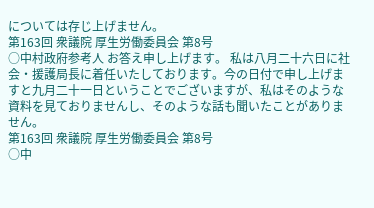については存じ上げません。
第163回 衆議院 厚生労働委員会 第8号
○中村政府参考人 お答え申し上げます。 私は八月二十六日に社会・援護局長に着任いたしております。今の日付で申し上げますと九月二十一日ということでございますが、私はそのような資料を見ておりませんし、そのような話も聞いたことがありません。
第163回 衆議院 厚生労働委員会 第8号
○中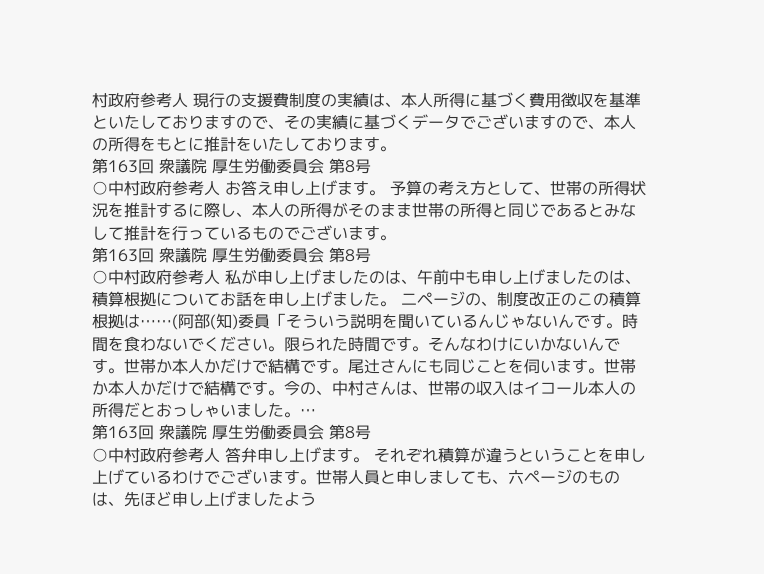村政府参考人 現行の支援費制度の実績は、本人所得に基づく費用徴収を基準といたしておりますので、その実績に基づくデータでございますので、本人の所得をもとに推計をいたしております。
第163回 衆議院 厚生労働委員会 第8号
○中村政府参考人 お答え申し上げます。 予算の考え方として、世帯の所得状況を推計するに際し、本人の所得がそのまま世帯の所得と同じであるとみなして推計を行っているものでございます。
第163回 衆議院 厚生労働委員会 第8号
○中村政府参考人 私が申し上げましたのは、午前中も申し上げましたのは、積算根拠についてお話を申し上げました。 二ページの、制度改正のこの積算根拠は……(阿部(知)委員「そういう説明を聞いているんじゃないんです。時間を食わないでください。限られた時間です。そんなわけにいかないんです。世帯か本人かだけで結構です。尾辻さんにも同じことを伺います。世帯か本人かだけで結構です。今の、中村さんは、世帯の収入はイコール本人の所得だとおっしゃいました。…
第163回 衆議院 厚生労働委員会 第8号
○中村政府参考人 答弁申し上げます。 それぞれ積算が違うということを申し上げているわけでございます。世帯人員と申しましても、六ページのものは、先ほど申し上げましたよう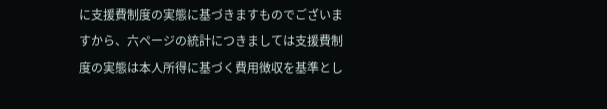に支援費制度の実態に基づきますものでございますから、六ページの統計につきましては支援費制度の実態は本人所得に基づく費用徴収を基準とし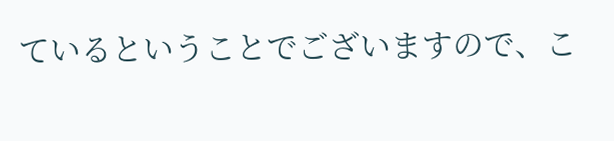ているということでございますので、こ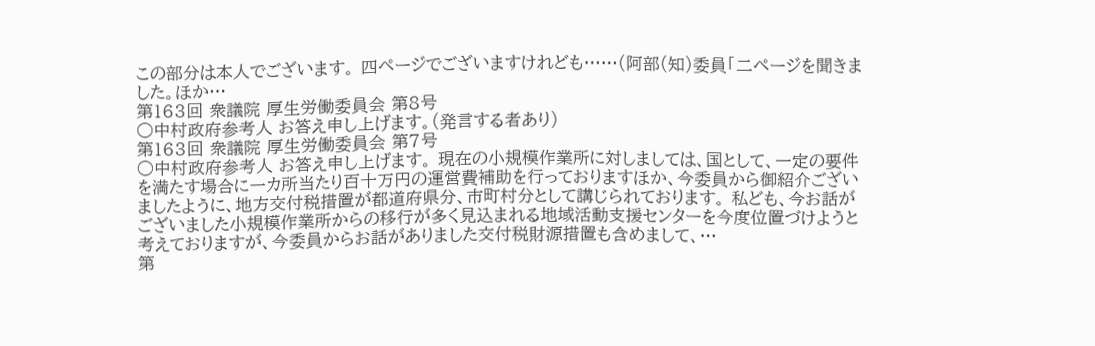この部分は本人でございます。 四ページでございますけれども……(阿部(知)委員「二ページを聞きました。ほか…
第163回 衆議院 厚生労働委員会 第8号
○中村政府参考人 お答え申し上げます。(発言する者あり)
第163回 衆議院 厚生労働委員会 第7号
○中村政府参考人 お答え申し上げます。 現在の小規模作業所に対しましては、国として、一定の要件を満たす場合に一カ所当たり百十万円の運営費補助を行っておりますほか、今委員から御紹介ございましたように、地方交付税措置が都道府県分、市町村分として講じられております。 私ども、今お話がございました小規模作業所からの移行が多く見込まれる地域活動支援センターを今度位置づけようと考えておりますが、今委員からお話がありました交付税財源措置も含めまして、…
第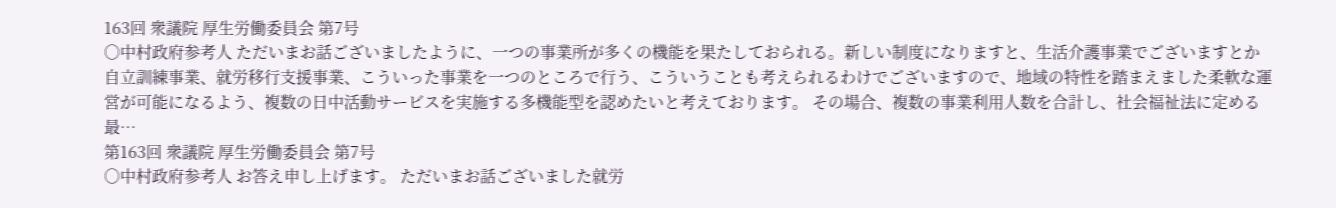163回 衆議院 厚生労働委員会 第7号
○中村政府参考人 ただいまお話ございましたように、一つの事業所が多くの機能を果たしておられる。新しい制度になりますと、生活介護事業でございますとか自立訓練事業、就労移行支援事業、こういった事業を一つのところで行う、こういうことも考えられるわけでございますので、地域の特性を踏まえました柔軟な運営が可能になるよう、複数の日中活動サービスを実施する多機能型を認めたいと考えております。 その場合、複数の事業利用人数を合計し、社会福祉法に定める最…
第163回 衆議院 厚生労働委員会 第7号
○中村政府参考人 お答え申し上げます。 ただいまお話ございました就労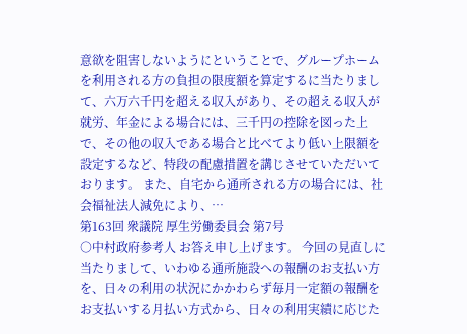意欲を阻害しないようにということで、グループホームを利用される方の負担の限度額を算定するに当たりまして、六万六千円を超える収入があり、その超える収入が就労、年金による場合には、三千円の控除を図った上で、その他の収入である場合と比べてより低い上限額を設定するなど、特段の配慮措置を講じさせていただいております。 また、自宅から通所される方の場合には、社会福祉法人減免により、…
第163回 衆議院 厚生労働委員会 第7号
○中村政府参考人 お答え申し上げます。 今回の見直しに当たりまして、いわゆる通所施設への報酬のお支払い方を、日々の利用の状況にかかわらず毎月一定額の報酬をお支払いする月払い方式から、日々の利用実績に応じた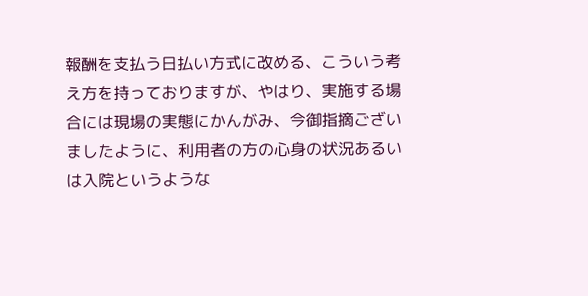報酬を支払う日払い方式に改める、こういう考え方を持っておりますが、やはり、実施する場合には現場の実態にかんがみ、今御指摘ございましたように、利用者の方の心身の状況あるいは入院というような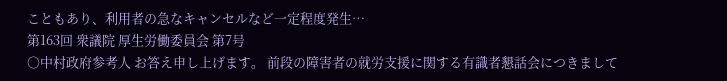こともあり、利用者の急なキャンセルなど一定程度発生…
第163回 衆議院 厚生労働委員会 第7号
○中村政府参考人 お答え申し上げます。 前段の障害者の就労支援に関する有識者懇話会につきまして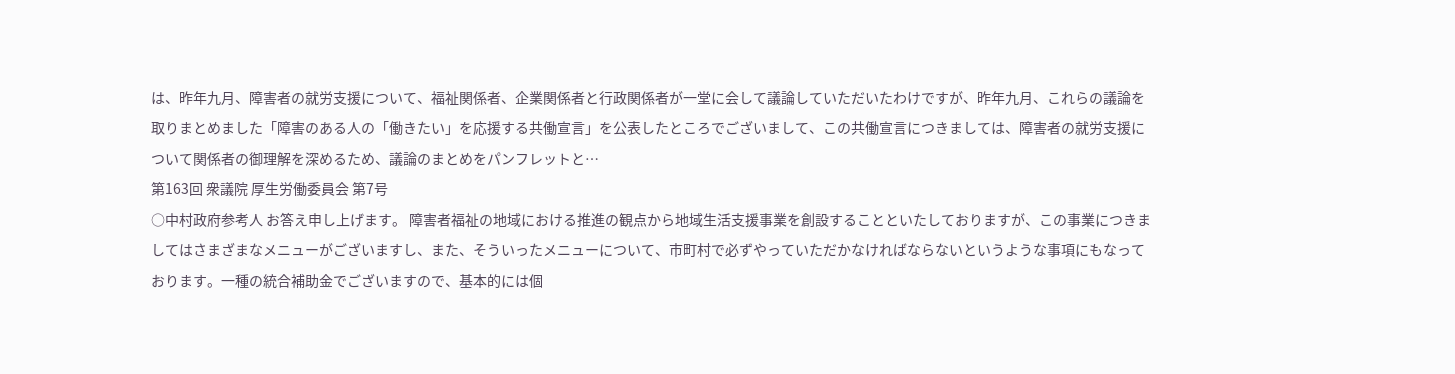は、昨年九月、障害者の就労支援について、福祉関係者、企業関係者と行政関係者が一堂に会して議論していただいたわけですが、昨年九月、これらの議論を取りまとめました「障害のある人の「働きたい」を応援する共働宣言」を公表したところでございまして、この共働宣言につきましては、障害者の就労支援について関係者の御理解を深めるため、議論のまとめをパンフレットと…
第163回 衆議院 厚生労働委員会 第7号
○中村政府参考人 お答え申し上げます。 障害者福祉の地域における推進の観点から地域生活支援事業を創設することといたしておりますが、この事業につきましてはさまざまなメニューがございますし、また、そういったメニューについて、市町村で必ずやっていただかなければならないというような事項にもなっております。一種の統合補助金でございますので、基本的には個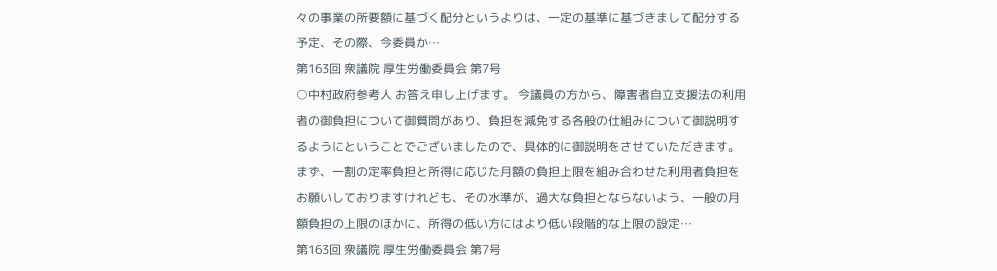々の事業の所要額に基づく配分というよりは、一定の基準に基づきまして配分する予定、その際、今委員か…
第163回 衆議院 厚生労働委員会 第7号
○中村政府参考人 お答え申し上げます。 今議員の方から、障害者自立支援法の利用者の御負担について御質問があり、負担を減免する各般の仕組みについて御説明するようにということでございましたので、具体的に御説明をさせていただきます。 まず、一割の定率負担と所得に応じた月額の負担上限を組み合わせた利用者負担をお願いしておりますけれども、その水準が、過大な負担とならないよう、一般の月額負担の上限のほかに、所得の低い方にはより低い段階的な上限の設定…
第163回 衆議院 厚生労働委員会 第7号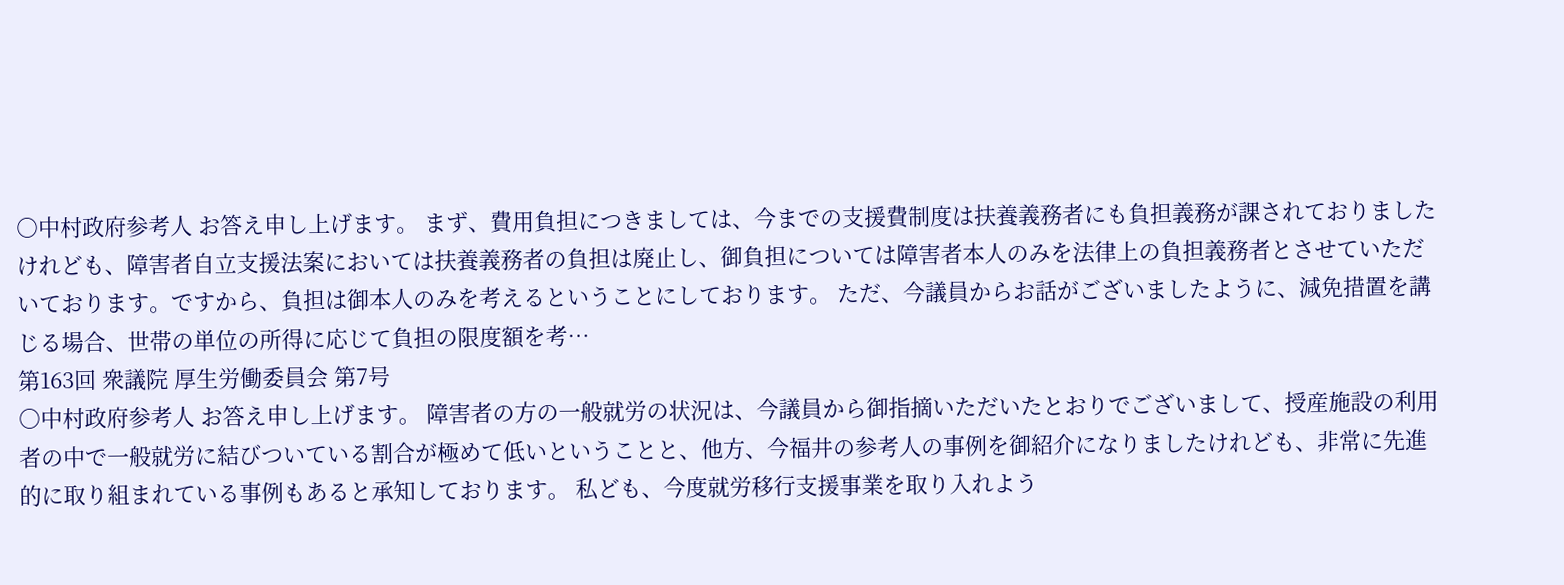○中村政府参考人 お答え申し上げます。 まず、費用負担につきましては、今までの支援費制度は扶養義務者にも負担義務が課されておりましたけれども、障害者自立支援法案においては扶養義務者の負担は廃止し、御負担については障害者本人のみを法律上の負担義務者とさせていただいております。ですから、負担は御本人のみを考えるということにしております。 ただ、今議員からお話がございましたように、減免措置を講じる場合、世帯の単位の所得に応じて負担の限度額を考…
第163回 衆議院 厚生労働委員会 第7号
○中村政府参考人 お答え申し上げます。 障害者の方の一般就労の状況は、今議員から御指摘いただいたとおりでございまして、授産施設の利用者の中で一般就労に結びついている割合が極めて低いということと、他方、今福井の参考人の事例を御紹介になりましたけれども、非常に先進的に取り組まれている事例もあると承知しております。 私ども、今度就労移行支援事業を取り入れよう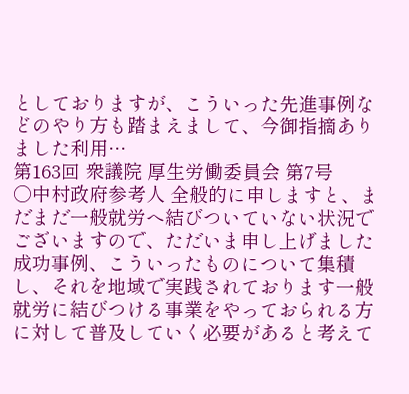としておりますが、こういった先進事例などのやり方も踏まえまして、今御指摘ありました利用…
第163回 衆議院 厚生労働委員会 第7号
○中村政府参考人 全般的に申しますと、まだまだ一般就労へ結びついていない状況でございますので、ただいま申し上げました成功事例、こういったものについて集積し、それを地域で実践されております一般就労に結びつける事業をやっておられる方に対して普及していく必要があると考えて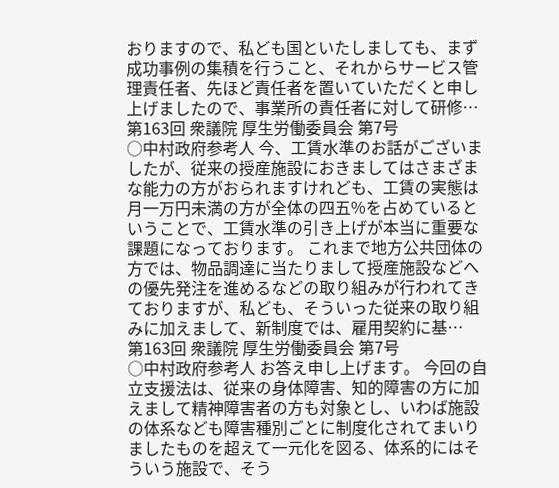おりますので、私ども国といたしましても、まず成功事例の集積を行うこと、それからサービス管理責任者、先ほど責任者を置いていただくと申し上げましたので、事業所の責任者に対して研修…
第163回 衆議院 厚生労働委員会 第7号
○中村政府参考人 今、工賃水準のお話がございましたが、従来の授産施設におきましてはさまざまな能力の方がおられますけれども、工賃の実態は月一万円未満の方が全体の四五%を占めているということで、工賃水準の引き上げが本当に重要な課題になっております。 これまで地方公共団体の方では、物品調達に当たりまして授産施設などへの優先発注を進めるなどの取り組みが行われてきておりますが、私ども、そういった従来の取り組みに加えまして、新制度では、雇用契約に基…
第163回 衆議院 厚生労働委員会 第7号
○中村政府参考人 お答え申し上げます。 今回の自立支援法は、従来の身体障害、知的障害の方に加えまして精神障害者の方も対象とし、いわば施設の体系なども障害種別ごとに制度化されてまいりましたものを超えて一元化を図る、体系的にはそういう施設で、そう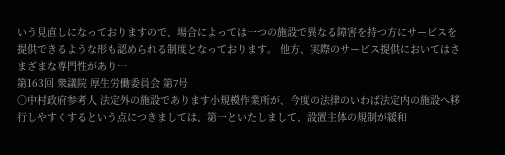いう見直しになっておりますので、場合によっては一つの施設で異なる障害を持つ方にサービスを提供できるような形も認められる制度となっております。 他方、実際のサービス提供においてはさまざまな専門性があり…
第163回 衆議院 厚生労働委員会 第7号
○中村政府参考人 法定外の施設であります小規模作業所が、今度の法律のいわば法定内の施設へ移行しやすくするという点につきましては、第一といたしまして、設置主体の規制が緩和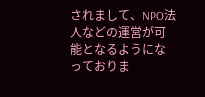されまして、NPO法人などの運営が可能となるようになっておりま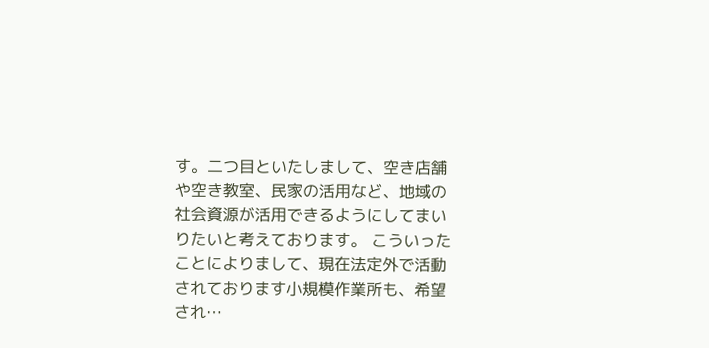す。二つ目といたしまして、空き店舗や空き教室、民家の活用など、地域の社会資源が活用できるようにしてまいりたいと考えております。 こういったことによりまして、現在法定外で活動されております小規模作業所も、希望され…